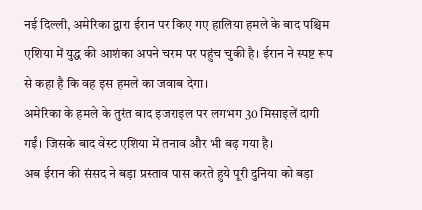नई दिल्ली, अमेरिका द्वारा ईरान पर किए गए हालिया हमले के बाद पश्चिम एशिया में युद्ध की आशंका अपने चरम पर पहुंच चुकी है। ईरान ने स्पष्ट रूप से कहा है कि वह इस हमले का जवाब देगा।
अमेरिका के हमले के तुरंत बाद इजराइल पर लगभग 30 मिसाइलें दागी गईं। जिसके बाद वेस्ट एशिया में तनाव और भी बढ़ गया है।
अब ईरान की संसद ने बड़ा प्रस्ताव पास करते हुये पूरी दुनिया को बड़ा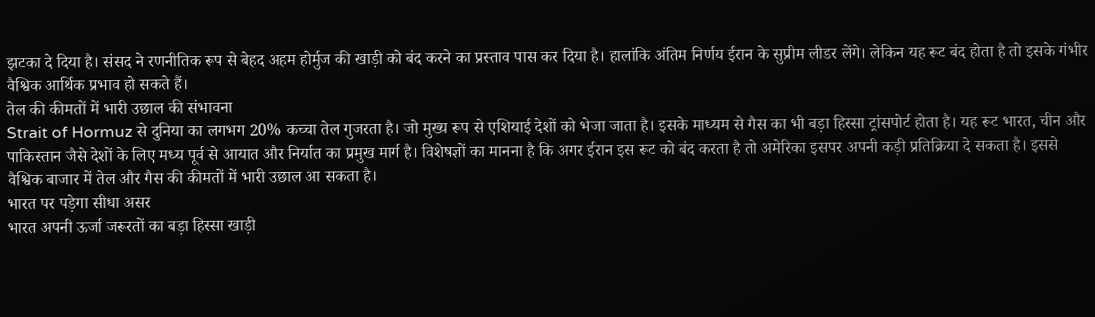झटका दे दिया है। संसद ने रणनीतिक रूप से बेहद अहम होर्मुज की खाड़ी को बंद करने का प्रस्ताव पास कर दिया है। हालांकि अंतिम निर्णय ईरान के सुप्रीम लीडर लेंगे। लेकिन यह रूट बंद होता है तो इसके गंभीर वैश्विक आर्थिक प्रभाव हो सकते हैं।
तेल की कीमतों में भारी उछाल की संभावना
Strait of Hormuz से दुनिया का लगभग 20% कच्चा तेल गुजरता है। जो मुख्य रूप से एशियाई देशों को भेजा जाता है। इसके माध्यम से गैस का भी बड़ा हिस्सा ट्रांसपोर्ट होता है। यह रूट भारत, चीन और पाकिस्तान जैसे देशों के लिए मध्य पूर्व से आयात और निर्यात का प्रमुख मार्ग है। विशेषज्ञों का मानना है कि अगर ईरान इस रूट को बंद करता है तो अमेरिका इसपर अपनी कड़ी प्रतिक्रिया दे सकता है। इससे वैश्विक बाजार में तेल और गैस की कीमतों में भारी उछाल आ सकता है।
भारत पर पड़ेगा सीधा असर
भारत अपनी ऊर्जा जरूरतों का बड़ा हिस्सा खाड़ी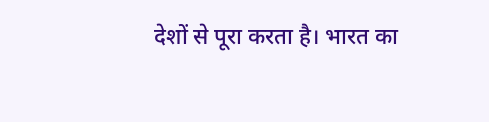देशों से पूरा करता है। भारत का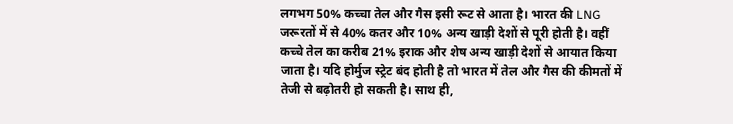लगभग 50% कच्चा तेल और गैस इसी रूट से आता है। भारत की LNG जरूरतों में से 40% कतर और 10% अन्य खाड़ी देशों से पूरी होती है। वहीं कच्चे तेल का करीब 21% इराक और शेष अन्य खाड़ी देशों से आयात किया जाता है। यदि होर्मुज स्ट्रेट बंद होती है तो भारत में तेल और गैस की कीमतों में तेजी से बढ़ोतरी हो सकती है। साथ ही,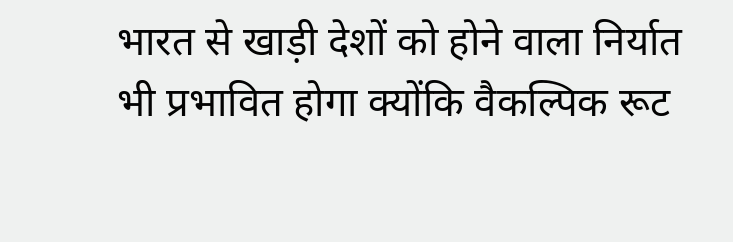भारत से खाड़ी देशों को होने वाला निर्यात भी प्रभावित होगा क्योंकि वैकल्पिक रूट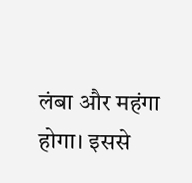लंबा और महंगा होगा। इससे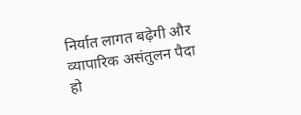निर्यात लागत बढ़ेगी और व्यापारिक असंतुलन पैदा हो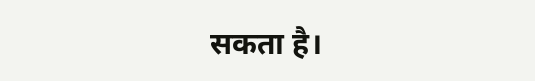सकता है।